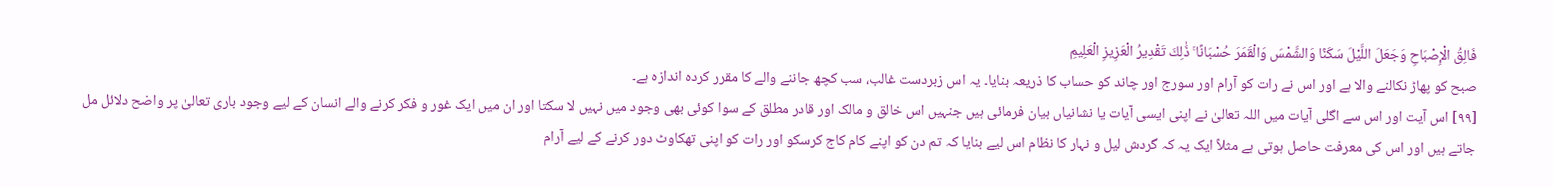فَالِقُ الْإِصْبَاحِ وَجَعَلَ اللَّيْلَ سَكَنًا وَالشَّمْسَ وَالْقَمَرَ حُسْبَانًا ۚ ذَٰلِكَ تَقْدِيرُ الْعَزِيزِ الْعَلِيمِ
صبح کو پھاڑ نکالنے والا ہے اور اس نے رات کو آرام اور سورج اور چاند کو حساب کا ذریعہ بنایا۔ یہ اس زبردست غالب، سب کچھ جاننے والے کا مقرر کردہ اندازہ ہے۔
[٩٩] اس آیت اور اس سے اگلی آیات میں اللہ تعالیٰ نے اپنی ایسی آیات یا نشانیاں بیان فرمائی ہیں جنہیں اس خالق و مالک اور قادر مطلق کے سوا کوئی بھی وجود میں نہیں لا سکتا اور ان میں ایک غور و فکر کرنے والے انسان کے لیے وجود باری تعالیٰ پر واضح دلائل مل جاتے ہیں اور اس کی معرفت حاصل ہوتی ہے مثلاً ایک یہ کہ گردش لیل و نہار کا نظام اس لیے بنایا کہ تم دن کو اپنے کام کاج کرسکو اور رات کو اپنی تھکاوٹ دور کرنے کے لیے آرام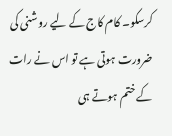کرسکو۔ کام کاج کے لیے روشنی کی ضرورت ہوتی ہے تو اس نے رات کے ختم ہوتے ہی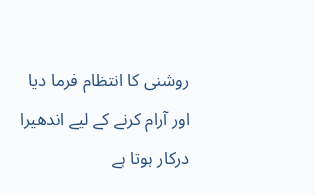روشنی کا انتظام فرما دیا اور آرام کرنے کے لیے اندھیرا درکار ہوتا ہے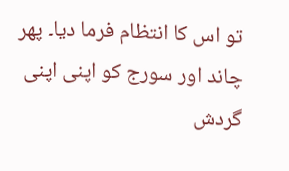تو اس کا انتظام فرما دیا۔ پھر چاند اور سورج کو اپنی اپنی گردش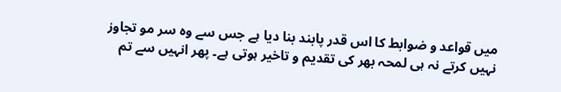میں قواعد و ضوابط کا اس قدر پابند بنا دیا ہے جس سے وہ سر مو تجاوز نہیں کرتے نہ ہی لمحہ بھر کی تقدیم و تاخیر ہوتی ہے۔ پھر انہیں سے تم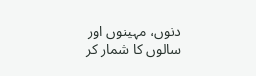دنوں، مہینوں اور سالوں کا شمار کر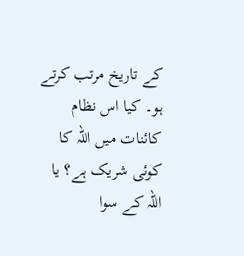کے تاریخ مرتب کرتے ہو۔ کیا اس نظام کائنات میں اللہ کا کوئی شریک ہے؟ یا اللہ کے سوا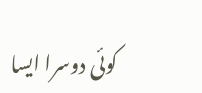کوئی دوسرا ایسا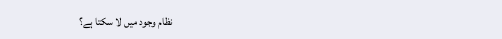نظام وجود میں لا سکتا ہے؟